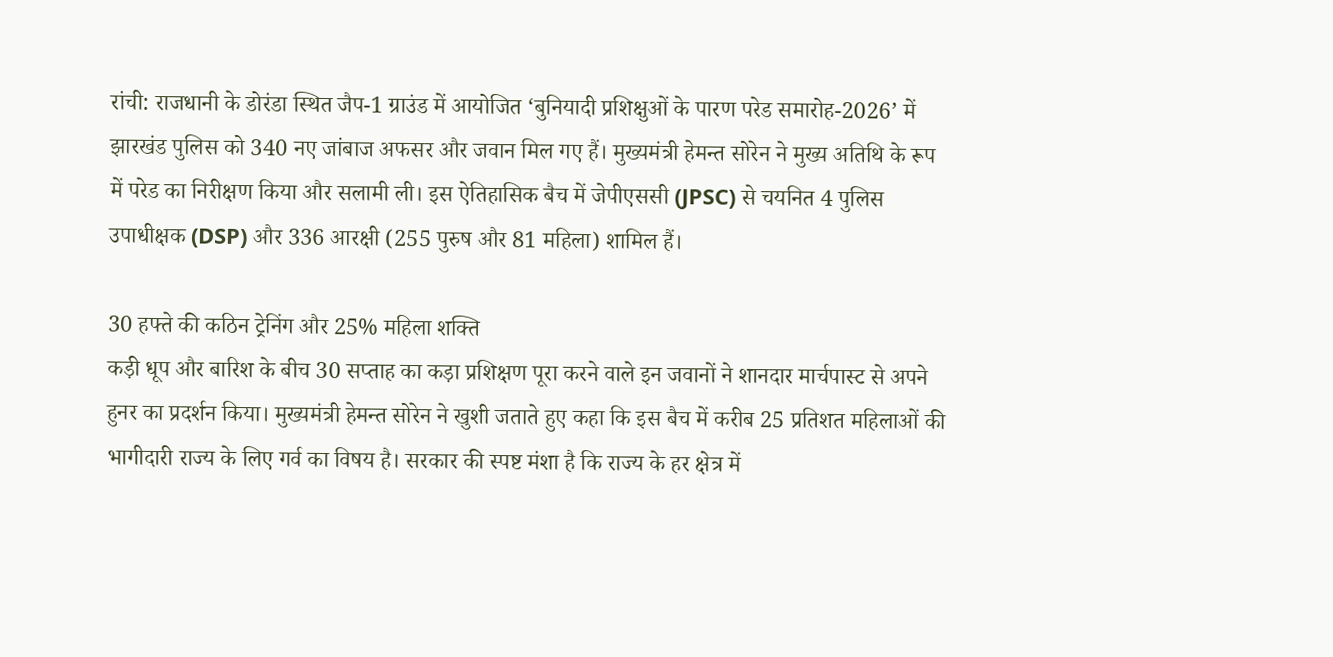रांची: राजधानी के डोरंडा स्थित जैप-1 ग्राउंड में आयोजित ‘बुनियादी प्रशिक्षुओं के पारण परेड समारोह-2026’ में झारखंड पुलिस को 340 नए जांबाज अफसर और जवान मिल गए हैं। मुख्यमंत्री हेमन्त सोरेन ने मुख्य अतिथि के रूप में परेड का निरीक्षण किया और सलामी ली। इस ऐतिहासिक बैच में जेपीएससी (JPSC) से चयनित 4 पुलिस उपाधीक्षक (DSP) और 336 आरक्षी (255 पुरुष और 81 महिला) शामिल हैं।

30 हफ्ते की कठिन ट्रेनिंग और 25% महिला शक्ति
कड़ी धूप और बारिश के बीच 30 सप्ताह का कड़ा प्रशिक्षण पूरा करने वाले इन जवानों ने शानदार मार्चपास्ट से अपने हुनर का प्रदर्शन किया। मुख्यमंत्री हेमन्त सोरेन ने खुशी जताते हुए कहा कि इस बैच में करीब 25 प्रतिशत महिलाओं की भागीदारी राज्य के लिए गर्व का विषय है। सरकार की स्पष्ट मंशा है कि राज्य के हर क्षेत्र में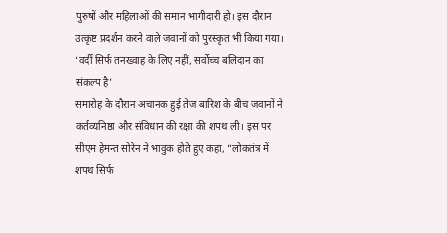पुरुषों और महिलाओं की समान भागीदारी हो। इस दौरान उत्कृष्ट प्रदर्शन करने वाले जवानों को पुरस्कृत भी किया गया।
‘वर्दी सिर्फ तनख्वाह के लिए नहीं, सर्वोच्च बलिदान का संकल्प है’
समारोह के दौरान अचानक हुई तेज बारिश के बीच जवानों ने कर्तव्यनिष्ठा और संविधान की रक्षा की शपथ ली। इस पर सीएम हेमन्त सोरेन ने भावुक होते हुए कहा, “लोकतंत्र में शपथ सिर्फ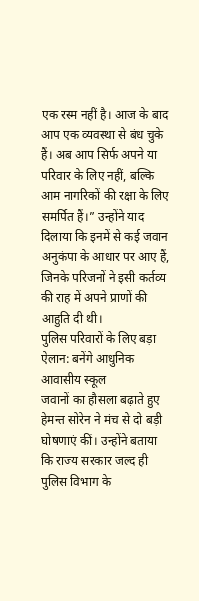एक रस्म नहीं है। आज के बाद आप एक व्यवस्था से बंध चुके हैं। अब आप सिर्फ अपने या परिवार के लिए नहीं, बल्कि आम नागरिकों की रक्षा के लिए समर्पित हैं।” उन्होंने याद दिलाया कि इनमें से कई जवान अनुकंपा के आधार पर आए हैं, जिनके परिजनों ने इसी कर्तव्य की राह में अपने प्राणों की आहुति दी थी।
पुलिस परिवारों के लिए बड़ा ऐलान: बनेंगे आधुनिक आवासीय स्कूल
जवानों का हौसला बढ़ाते हुए हेमन्त सोरेन ने मंच से दो बड़ी घोषणाएं कीं। उन्होंने बताया कि राज्य सरकार जल्द ही पुलिस विभाग के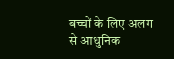बच्चों के लिए अलग से आधुनिक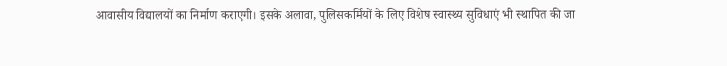आवासीय विद्यालयों का निर्माण कराएगी। इसके अलावा, पुलिसकर्मियों के लिए विशेष स्वास्थ्य सुविधाएं भी स्थापित की जा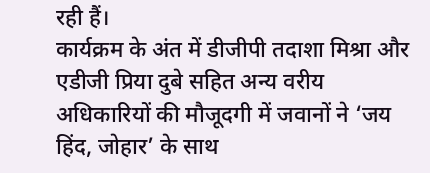रही हैं।
कार्यक्रम के अंत में डीजीपी तदाशा मिश्रा और एडीजी प्रिया दुबे सहित अन्य वरीय अधिकारियों की मौजूदगी में जवानों ने ‘जय हिंद, जोहार’ के साथ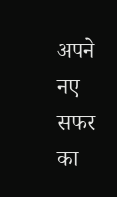अपने नए सफर का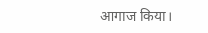आगाज किया।